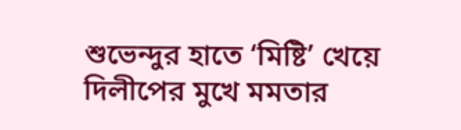শুভেন্দুর হাতে ‘মিষ্টি’ খেয়ে দিলীপের মুখে মমতার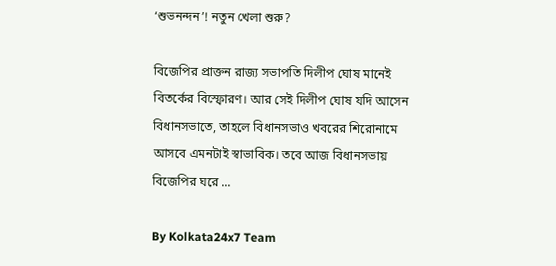‘শুভনন্দন’! নতুন খেলা শুরু?

বিজেপির প্রাক্তন রাজ্য সভাপতি দিলীপ ঘোষ মানেই বিতর্কের বিস্ফোরণ। আর সেই দিলীপ ঘোষ যদি আসেন বিধানসভাতে, তাহলে বিধানসভাও খবরের শিরোনামে আসবে এমনটাই স্বাভাবিক। তবে আজ বিধানসভায় বিজেপির ঘরে ...

By Kolkata24x7 Team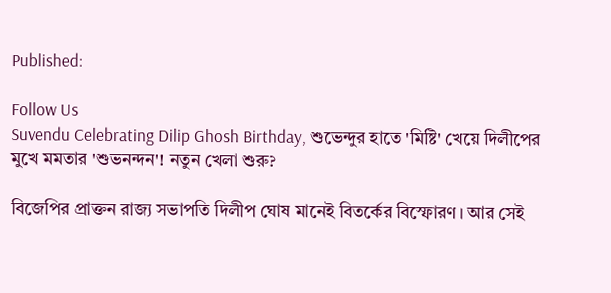Published:

Follow Us
Suvendu Celebrating Dilip Ghosh Birthday, শুভেন্দুর হাতে 'মিষ্টি' খেয়ে দিলীপের মুখে মমতার 'শুভনন্দন'! নতুন খেলা শুরু?

বিজেপির প্রাক্তন রাজ্য সভাপতি দিলীপ ঘোষ মানেই বিতর্কের বিস্ফোরণ। আর সেই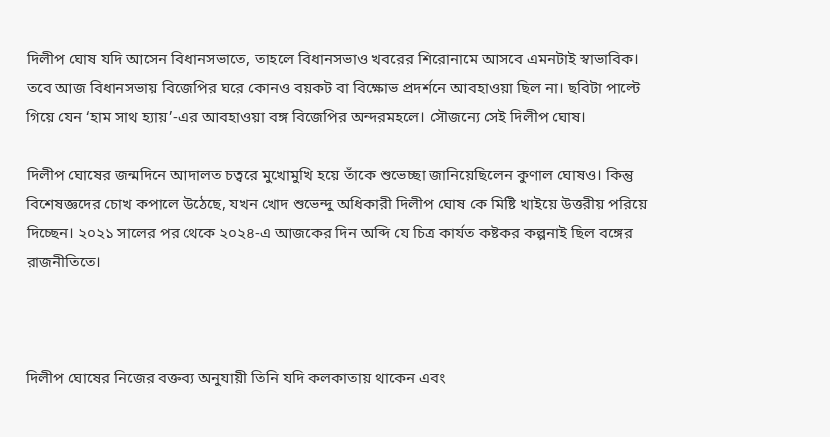দিলীপ ঘোষ যদি আসেন বিধানসভাতে, তাহলে বিধানসভাও খবরের শিরোনামে আসবে এমনটাই স্বাভাবিক। তবে আজ বিধানসভায় বিজেপির ঘরে কোনও বয়কট বা বিক্ষোভ প্রদর্শনে আবহাওয়া ছিল না। ছবিটা পাল্টে গিয়ে যেন ‘হাম সাথ হ্যায়’-এর আবহাওয়া বঙ্গ বিজেপির অন্দরমহলে। সৌজন্যে সেই দিলীপ ঘোষ।

দিলীপ ঘোষের জন্মদিনে আদালত চত্বরে মুখোমুখি হয়ে তাঁকে শুভেচ্ছা জানিয়েছিলেন কুণাল ঘোষও। কিন্তু বিশেষজ্ঞদের চোখ কপালে উঠেছে, যখন খোদ শুভেন্দু অধিকারী দিলীপ ঘোষ কে মিষ্টি খাইয়ে উত্তরীয় পরিয়ে দিচ্ছেন। ২০২১ সালের পর থেকে ২০২৪-এ আজকের দিন অব্দি যে চিত্র কার্যত কষ্টকর কল্পনাই ছিল বঙ্গের রাজনীতিতে।



দিলীপ ঘোষের নিজের বক্তব্য অনুযায়ী তিনি যদি কলকাতায় থাকেন এবং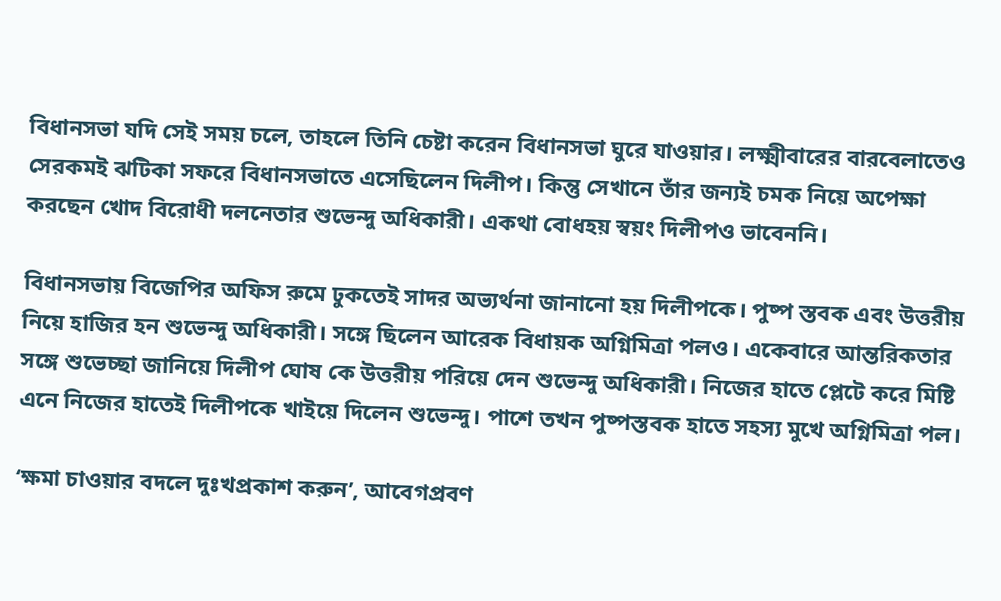বিধানসভা যদি সেই সময় চলে, তাহলে তিনি চেষ্টা করেন বিধানসভা ঘুরে যাওয়ার। লক্ষ্মীবারের বারবেলাতেও সেরকমই ঝটিকা সফরে বিধানসভাতে এসেছিলেন দিলীপ। কিন্তু সেখানে তাঁর জন্যই চমক নিয়ে অপেক্ষা করছেন খোদ বিরোধী দলনেতার শুভেন্দু অধিকারী। একথা বোধহয় স্বয়ং দিলীপও ভাবেননি।

বিধানসভায় বিজেপির অফিস রুমে ঢুকতেই সাদর অভ্যর্থনা জানানো হয় দিলীপকে। পুষ্প স্তবক এবং উত্তরীয় নিয়ে হাজির হন শুভেন্দু অধিকারী। সঙ্গে ছিলেন আরেক বিধায়ক অগ্নিমিত্রা পলও। একেবারে আন্তরিকতার সঙ্গে শুভেচ্ছা জানিয়ে দিলীপ ঘোষ কে উত্তরীয় পরিয়ে দেন শুভেন্দু অধিকারী। নিজের হাতে প্লেটে করে মিষ্টি এনে নিজের হাতেই দিলীপকে খাইয়ে দিলেন শুভেন্দু। পাশে তখন পুষ্পস্তবক হাতে সহস্য মুখে অগ্নিমিত্রা পল।

‘ক্ষমা চাওয়ার বদলে দুঃখপ্রকাশ করুন’, আবেগপ্রবণ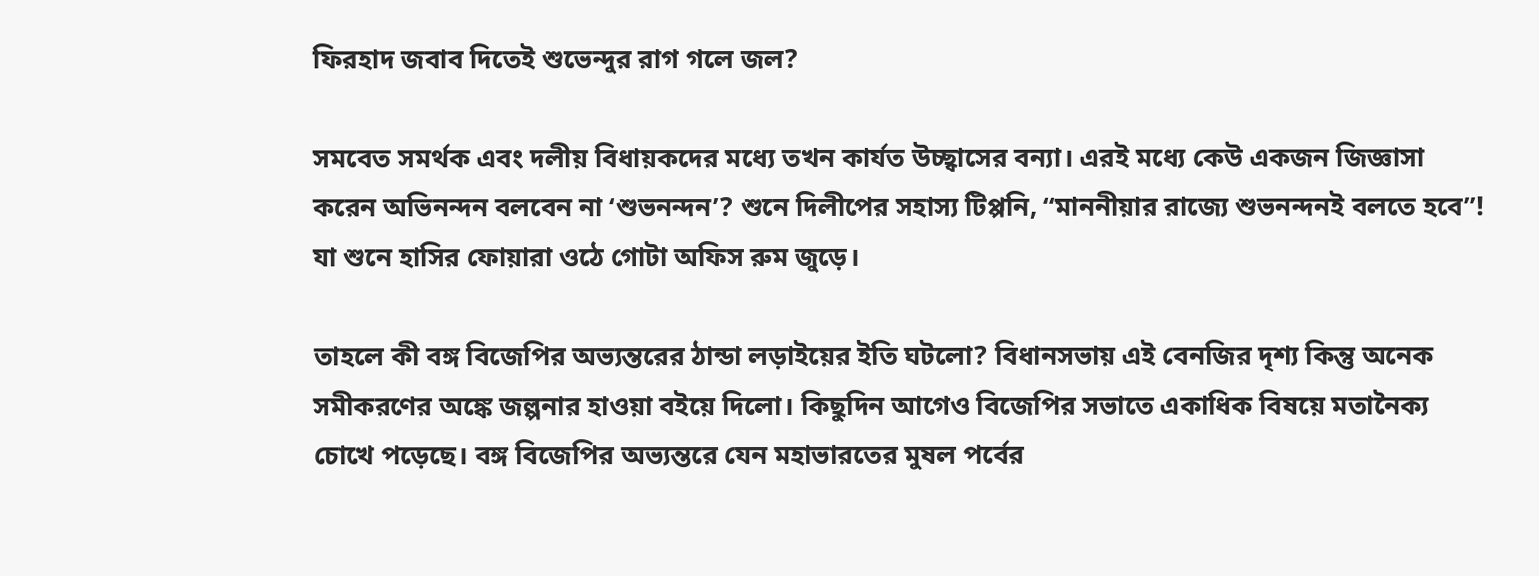ফিরহাদ জবাব দিতেই শুভেন্দুর রাগ গলে জল?

সমবেত সমর্থক এবং দলীয় বিধায়কদের মধ্যে তখন কার্যত উচ্ছ্বাসের বন্যা। এরই মধ্যে কেউ একজন জিজ্ঞাসা করেন অভিনন্দন বলবেন না ‘শুভনন্দন’? শুনে দিলীপের সহাস্য টিপ্পনি, “মাননীয়ার রাজ্যে শুভনন্দনই বলতে হবে”! যা শুনে হাসির ফোয়ারা ওঠে গোটা অফিস রুম জুড়ে।

তাহলে কী বঙ্গ বিজেপির অভ্যন্তরের ঠান্ডা লড়াইয়ের ইতি ঘটলো? বিধানসভায় এই বেনজির দৃশ্য কিন্তু অনেক সমীকরণের অঙ্কে জল্পনার হাওয়া বইয়ে দিলো। কিছুদিন আগেও বিজেপির সভাতে একাধিক বিষয়ে মতানৈক্য চোখে পড়েছে। বঙ্গ বিজেপির অভ্যন্তরে যেন মহাভারতের মুষল পর্বের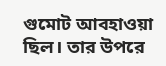গুমোট আবহাওয়া ছিল। তার উপরে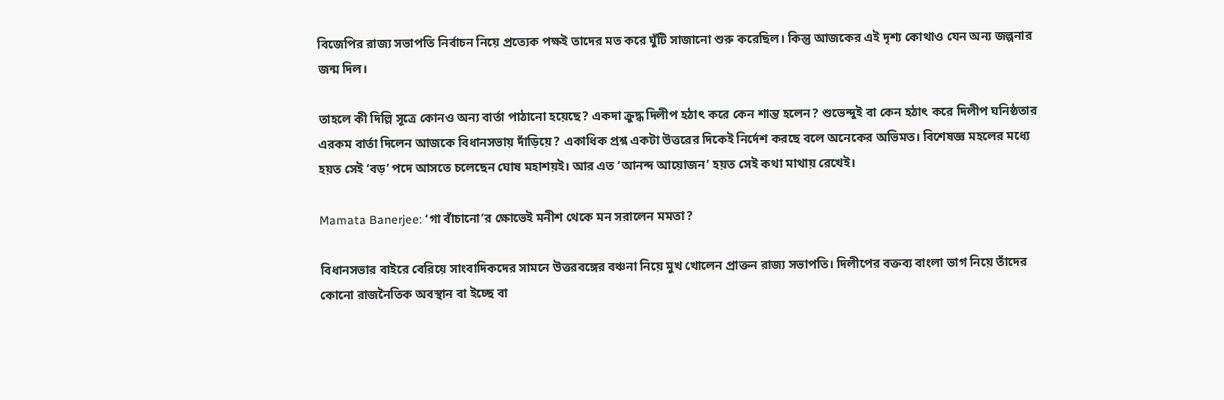বিজেপির রাজ্য সভাপতি নির্বাচন নিয়ে প্রত্যেক পক্ষই তাদের মত করে ঘুঁটি সাজানো শুরু করেছিল। কিন্তু আজকের এই দৃশ্য কোথাও যেন অন্য জল্পনার জন্ম দিল।

তাহলে কী দিল্লি সূত্রে কোনও অন্য বার্তা পাঠানো হয়েছে? একদা ক্রুদ্ধ দিলীপ হঠাৎ করে কেন শান্ত হলেন? শুভেন্দুই বা কেন হঠাৎ করে দিলীপ ঘনিষ্ঠতার এরকম বার্তা দিলেন আজকে বিধানসভায় দাঁড়িয়ে? একাধিক প্রশ্ন একটা উত্তরের দিকেই নির্দেশ করছে বলে অনেকের অভিমত। বিশেষজ্ঞ মহলের মধ্যে হয়ত সেই ‘বড়’ পদে আসতে চলেছেন ঘোষ মহাশয়ই। আর এত ‘আনন্দ আয়োজন’ হয়ত সেই কথা মাথায় রেখেই।

Mamata Banerjee: ‘গা বাঁচানো’র ক্ষোভেই মনীশ থেকে মন সরালেন মমতা?

বিধানসভার বাইরে বেরিয়ে সাংবাদিকদের সামনে উত্তরবঙ্গের বঞ্চনা নিয়ে মুখ খোলেন প্রাক্তন রাজ্য সভাপতি। দিলীপের বক্তব্য বাংলা ভাগ নিয়ে তাঁদের কোনো রাজনৈতিক অবস্থান বা ইচ্ছে বা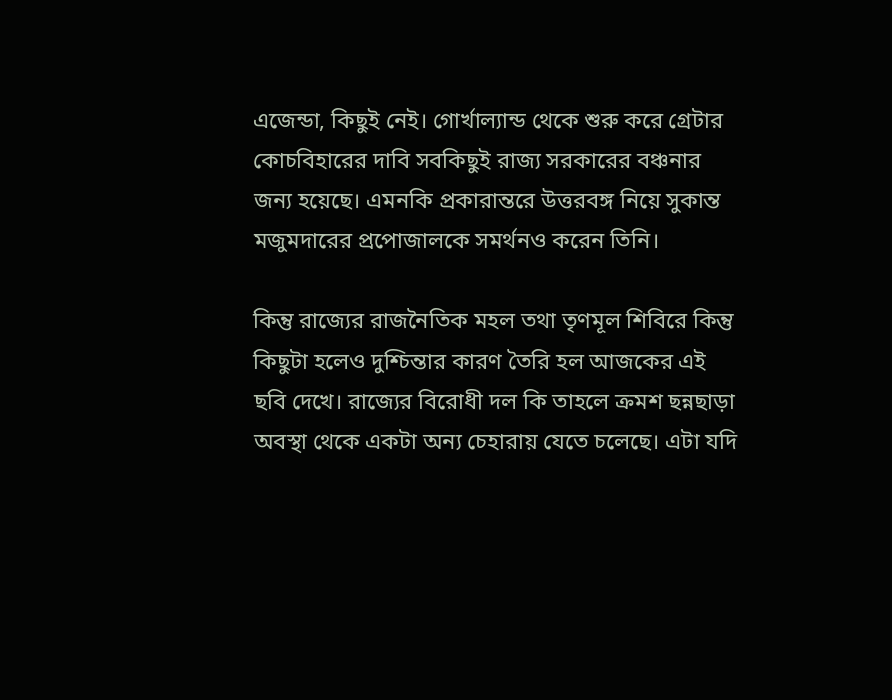এজেন্ডা, কিছুই নেই। গোর্খাল্যান্ড থেকে শুরু করে গ্রেটার কোচবিহারের দাবি সবকিছুই রাজ্য সরকারের বঞ্চনার জন্য হয়েছে। এমনকি প্রকারান্তরে উত্তরবঙ্গ নিয়ে সুকান্ত মজুমদারের প্রপোজালকে সমর্থনও করেন তিনি।

কিন্তু রাজ্যের রাজনৈতিক মহল তথা তৃণমূল শিবিরে কিন্তু কিছুটা হলেও দুশ্চিন্তার কারণ তৈরি হল আজকের এই ছবি দেখে। রাজ্যের বিরোধী দল কি তাহলে ক্রমশ ছন্নছাড়া অবস্থা থেকে একটা অন্য চেহারায় যেতে চলেছে। এটা যদি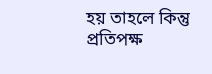হয় তাহলে কিন্তু প্রতিপক্ষ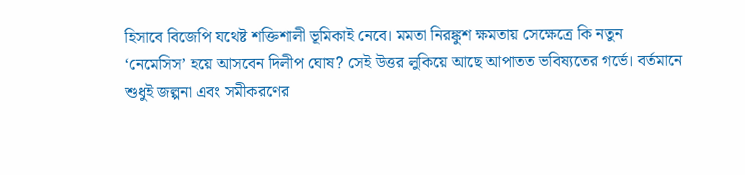হিসাবে বিজেপি যথেষ্ট শক্তিশালী ভূমিকাই নেবে। মমতা নিরঙ্কুশ ক্ষমতায় সেক্ষেত্রে কি নতুন ‘নেমেসিস’ হয়ে আসবেন দিলীপ ঘোষ? সেই উত্তর লুকিয়ে আছে আপাতত ভবিষ্যতের গর্ভে। বর্তমানে শুধুই জল্পনা এবং সমীকরণের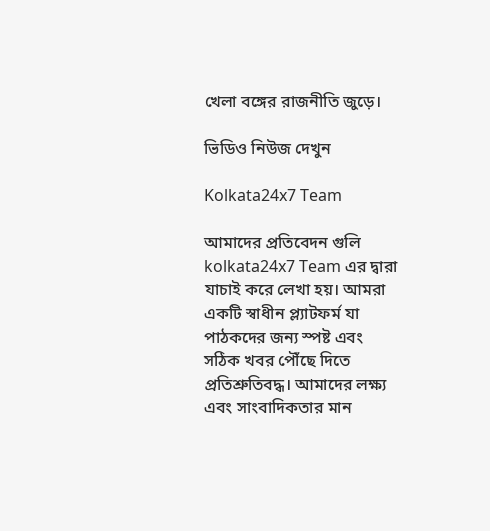খেলা বঙ্গের রাজনীতি জুড়ে।

ভিডিও নিউজ দেখুন

Kolkata24x7 Team

আমাদের প্রতিবেদন গুলি kolkata24x7 Team এর দ্বারা যাচাই করে লেখা হয়। আমরা একটি স্বাধীন প্ল্যাটফর্ম যা পাঠকদের জন্য স্পষ্ট এবং সঠিক খবর পৌঁছে দিতে প্রতিশ্রুতিবদ্ধ। আমাদের লক্ষ্য এবং সাংবাদিকতার মান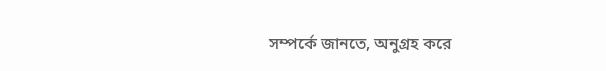সম্পর্কে জানতে, অনুগ্রহ করে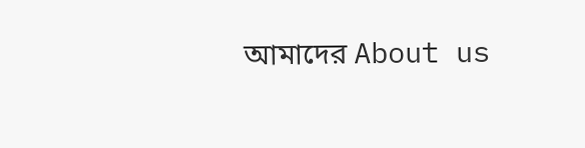আমাদের About us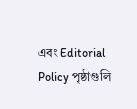এবং Editorial Policy পৃষ্ঠাগুলি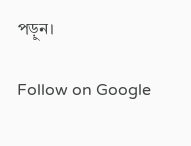পড়ুন।

Follow on Google